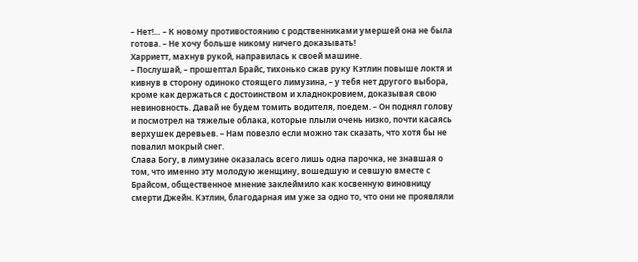– Нет!… – К новому противостоянию с родственниками умершей она не была готова. – Не хочу больше никому ничего доказывать!
Харриетт, махнув рукой, направилась к своей машине.
– Послушай, – прошептал Брайс, тихонько сжав руку Кэтлин повыше локтя и кивнув в сторону одиноко стоящего лимузина, – у тебя нет другого выбора, кроме как держаться с достоинством и хладнокровием, доказывая свою невиновность. Давай не будем томить водителя, поедем. – Он поднял голову и посмотрел на тяжелые облака, которые плыли очень низко, почти касаясь верхушек деревьев. – Нам повезло если можно так сказать, что хотя бы не повалил мокрый снег.
Слава Богу, в лимузине оказалась всего лишь одна парочка, не знавшая о том, что именно эту молодую женщину, вошедшую и севшую вместе с Брайсом, общественное мнение заклеймило как косвенную виновницу смерти Джейн. Кэтлин, благодарная им уже за одно то, что они не проявляли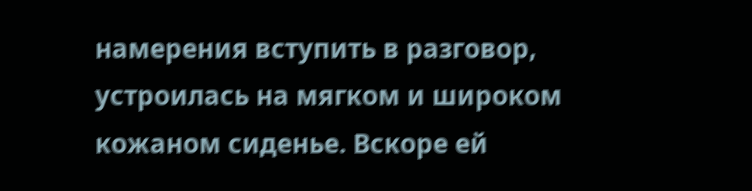намерения вступить в разговор, устроилась на мягком и широком кожаном сиденье. Вскоре ей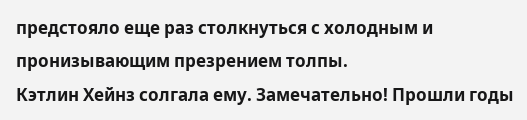предстояло еще раз столкнуться с холодным и пронизывающим презрением толпы.
Кэтлин Хейнз солгала ему. Замечательно! Прошли годы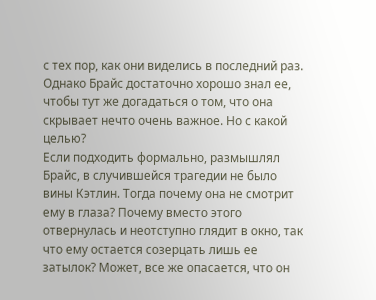с тех пор, как они виделись в последний раз. Однако Брайс достаточно хорошо знал ее, чтобы тут же догадаться о том, что она скрывает нечто очень важное. Но с какой целью?
Если подходить формально, размышлял Брайс, в случившейся трагедии не было вины Кэтлин. Тогда почему она не смотрит ему в глаза? Почему вместо этого отвернулась и неотступно глядит в окно, так что ему остается созерцать лишь ее затылок? Может, все же опасается, что он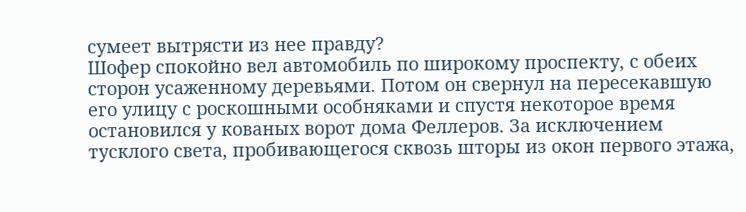сумеет вытрясти из нее правду?
Шофер спокойно вел автомобиль по широкому проспекту, с обеих сторон усаженному деревьями. Потом он свернул на пересекавшую его улицу с роскошными особняками и спустя некоторое время остановился у кованых ворот дома Феллеров. За исключением тусклого света, пробивающегося сквозь шторы из окон первого этажа,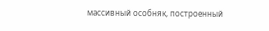массивный особняк, построенный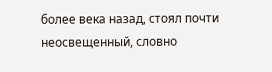более века назад, стоял почти неосвещенный, словно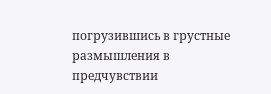погрузившись в грустные размышления в предчувствии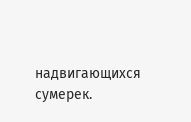надвигающихся сумерек.